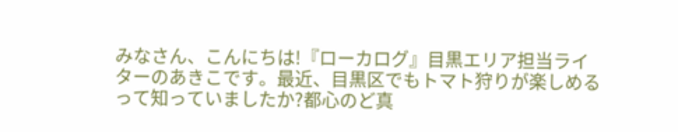みなさん、こんにちは!『ローカログ』目黒エリア担当ライターのあきこです。最近、目黒区でもトマト狩りが楽しめるって知っていましたか?都心のど真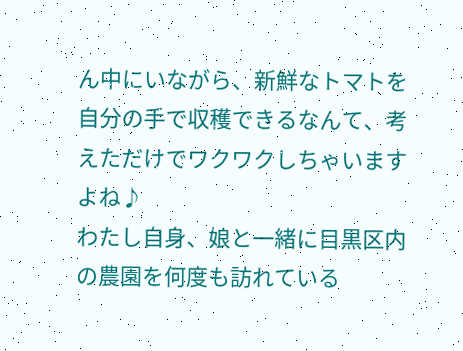ん中にいながら、新鮮なトマトを自分の手で収穫できるなんて、考えただけでワクワクしちゃいますよね♪
わたし自身、娘と一緒に目黒区内の農園を何度も訪れている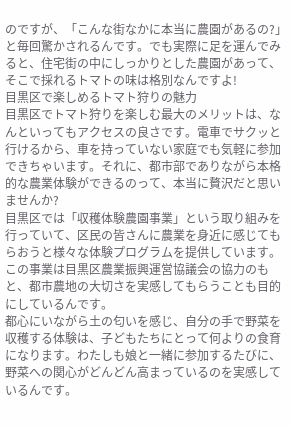のですが、「こんな街なかに本当に農園があるの?」と毎回驚かされるんです。でも実際に足を運んでみると、住宅街の中にしっかりとした農園があって、そこで採れるトマトの味は格別なんですよ!
目黒区で楽しめるトマト狩りの魅力
目黒区でトマト狩りを楽しむ最大のメリットは、なんといってもアクセスの良さです。電車でサクッと行けるから、車を持っていない家庭でも気軽に参加できちゃいます。それに、都市部でありながら本格的な農業体験ができるのって、本当に贅沢だと思いませんか?
目黒区では「収穫体験農園事業」という取り組みを行っていて、区民の皆さんに農業を身近に感じてもらおうと様々な体験プログラムを提供しています。この事業は目黒区農業振興運営協議会の協力のもと、都市農地の大切さを実感してもらうことも目的にしているんです。
都心にいながら土の匂いを感じ、自分の手で野菜を収穫する体験は、子どもたちにとって何よりの食育になります。わたしも娘と一緒に参加するたびに、野菜への関心がどんどん高まっているのを実感しているんです。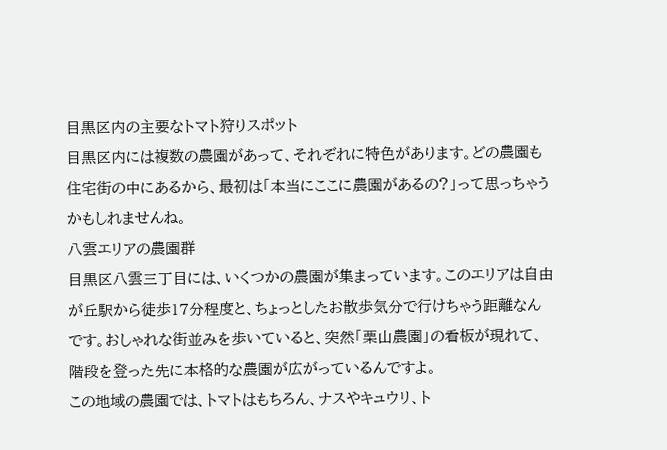目黒区内の主要なトマト狩りスポット
目黒区内には複数の農園があって、それぞれに特色があります。どの農園も住宅街の中にあるから、最初は「本当にここに農園があるの?」って思っちゃうかもしれませんね。
八雲エリアの農園群
目黒区八雲三丁目には、いくつかの農園が集まっています。このエリアは自由が丘駅から徒歩17分程度と、ちょっとしたお散歩気分で行けちゃう距離なんです。おしゃれな街並みを歩いていると、突然「栗山農園」の看板が現れて、階段を登った先に本格的な農園が広がっているんですよ。
この地域の農園では、トマトはもちろん、ナスやキュウリ、ト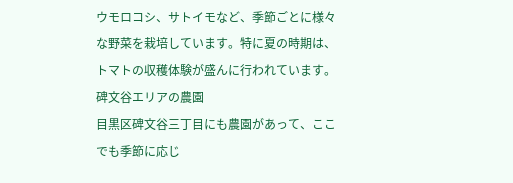ウモロコシ、サトイモなど、季節ごとに様々な野菜を栽培しています。特に夏の時期は、トマトの収穫体験が盛んに行われています。
碑文谷エリアの農園
目黒区碑文谷三丁目にも農園があって、ここでも季節に応じ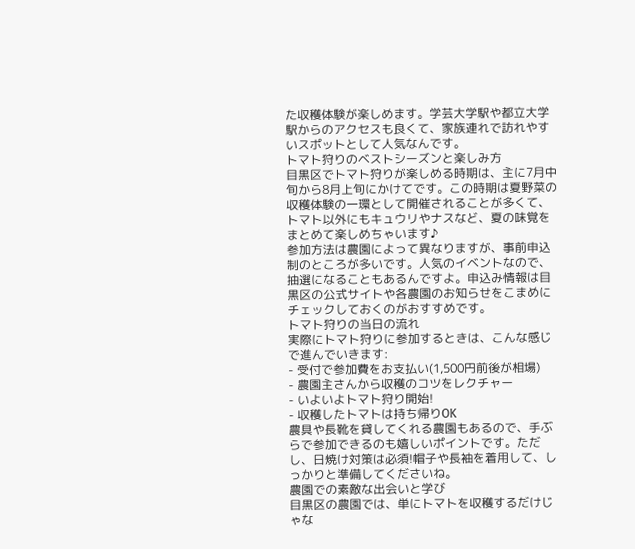た収穫体験が楽しめます。学芸大学駅や都立大学駅からのアクセスも良くて、家族連れで訪れやすいスポットとして人気なんです。
トマト狩りのベストシーズンと楽しみ方
目黒区でトマト狩りが楽しめる時期は、主に7月中旬から8月上旬にかけてです。この時期は夏野菜の収穫体験の一環として開催されることが多くて、トマト以外にもキュウリやナスなど、夏の味覚をまとめて楽しめちゃいます♪
参加方法は農園によって異なりますが、事前申込制のところが多いです。人気のイベントなので、抽選になることもあるんですよ。申込み情報は目黒区の公式サイトや各農園のお知らせをこまめにチェックしておくのがおすすめです。
トマト狩りの当日の流れ
実際にトマト狩りに参加するときは、こんな感じで進んでいきます:
- 受付で参加費をお支払い(1,500円前後が相場)
- 農園主さんから収穫のコツをレクチャー
- いよいよトマト狩り開始!
- 収穫したトマトは持ち帰りOK
農具や長靴を貸してくれる農園もあるので、手ぶらで参加できるのも嬉しいポイントです。ただし、日焼け対策は必須!帽子や長袖を着用して、しっかりと準備してくださいね。
農園での素敵な出会いと学び
目黒区の農園では、単にトマトを収穫するだけじゃな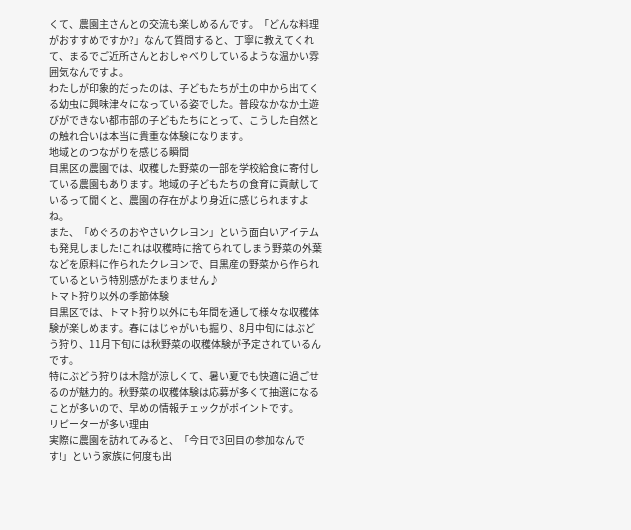くて、農園主さんとの交流も楽しめるんです。「どんな料理がおすすめですか?」なんて質問すると、丁寧に教えてくれて、まるでご近所さんとおしゃべりしているような温かい雰囲気なんですよ。
わたしが印象的だったのは、子どもたちが土の中から出てくる幼虫に興味津々になっている姿でした。普段なかなか土遊びができない都市部の子どもたちにとって、こうした自然との触れ合いは本当に貴重な体験になります。
地域とのつながりを感じる瞬間
目黒区の農園では、収穫した野菜の一部を学校給食に寄付している農園もあります。地域の子どもたちの食育に貢献しているって聞くと、農園の存在がより身近に感じられますよね。
また、「めぐろのおやさいクレヨン」という面白いアイテムも発見しました!これは収穫時に捨てられてしまう野菜の外葉などを原料に作られたクレヨンで、目黒産の野菜から作られているという特別感がたまりません♪
トマト狩り以外の季節体験
目黒区では、トマト狩り以外にも年間を通して様々な収穫体験が楽しめます。春にはじゃがいも掘り、8月中旬にはぶどう狩り、11月下旬には秋野菜の収穫体験が予定されているんです。
特にぶどう狩りは木陰が涼しくて、暑い夏でも快適に過ごせるのが魅力的。秋野菜の収穫体験は応募が多くて抽選になることが多いので、早めの情報チェックがポイントです。
リピーターが多い理由
実際に農園を訪れてみると、「今日で3回目の参加なんです!」という家族に何度も出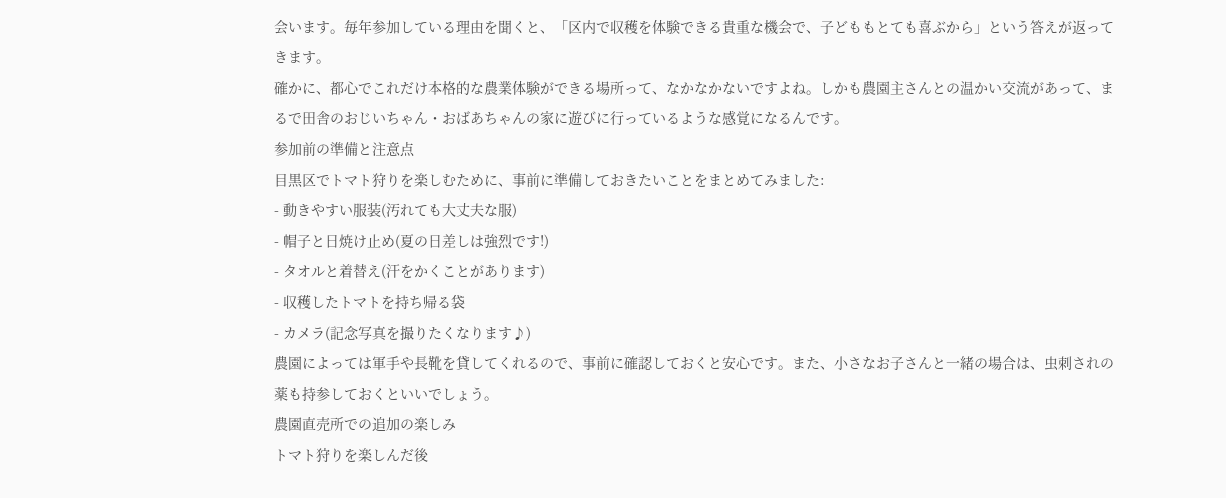会います。毎年参加している理由を聞くと、「区内で収穫を体験できる貴重な機会で、子どももとても喜ぶから」という答えが返ってきます。
確かに、都心でこれだけ本格的な農業体験ができる場所って、なかなかないですよね。しかも農園主さんとの温かい交流があって、まるで田舎のおじいちゃん・おばあちゃんの家に遊びに行っているような感覚になるんです。
参加前の準備と注意点
目黒区でトマト狩りを楽しむために、事前に準備しておきたいことをまとめてみました:
- 動きやすい服装(汚れても大丈夫な服)
- 帽子と日焼け止め(夏の日差しは強烈です!)
- タオルと着替え(汗をかくことがあります)
- 収穫したトマトを持ち帰る袋
- カメラ(記念写真を撮りたくなります♪)
農園によっては軍手や長靴を貸してくれるので、事前に確認しておくと安心です。また、小さなお子さんと一緒の場合は、虫刺されの薬も持参しておくといいでしょう。
農園直売所での追加の楽しみ
トマト狩りを楽しんだ後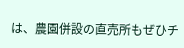は、農園併設の直売所もぜひチ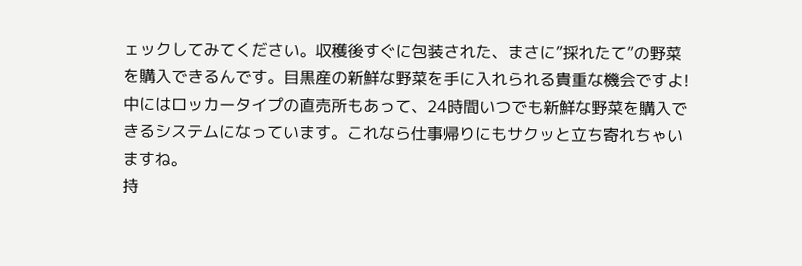ェックしてみてください。収穫後すぐに包装された、まさに”採れたて”の野菜を購入できるんです。目黒産の新鮮な野菜を手に入れられる貴重な機会ですよ!
中にはロッカータイプの直売所もあって、24時間いつでも新鮮な野菜を購入できるシステムになっています。これなら仕事帰りにもサクッと立ち寄れちゃいますね。
持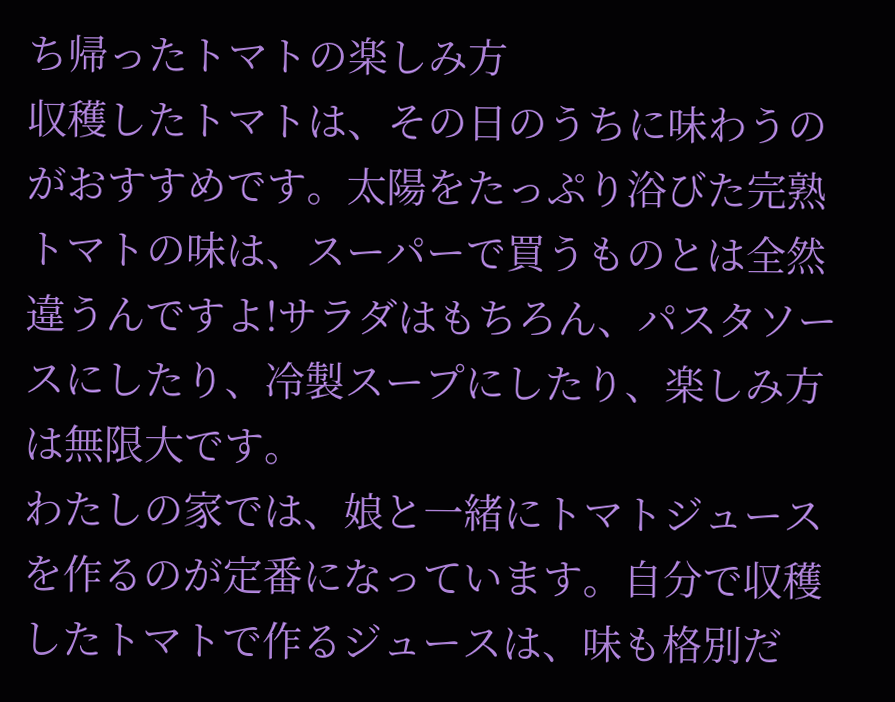ち帰ったトマトの楽しみ方
収穫したトマトは、その日のうちに味わうのがおすすめです。太陽をたっぷり浴びた完熟トマトの味は、スーパーで買うものとは全然違うんですよ!サラダはもちろん、パスタソースにしたり、冷製スープにしたり、楽しみ方は無限大です。
わたしの家では、娘と一緒にトマトジュースを作るのが定番になっています。自分で収穫したトマトで作るジュースは、味も格別だ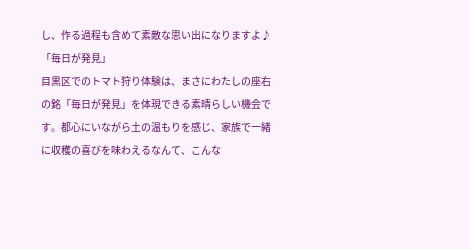し、作る過程も含めて素敵な思い出になりますよ♪
「毎日が発見」
目黒区でのトマト狩り体験は、まさにわたしの座右の銘「毎日が発見」を体現できる素晴らしい機会です。都心にいながら土の温もりを感じ、家族で一緒に収穫の喜びを味わえるなんて、こんな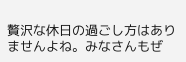贅沢な休日の過ごし方はありませんよね。みなさんもぜ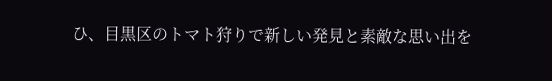ひ、目黒区のトマト狩りで新しい発見と素敵な思い出を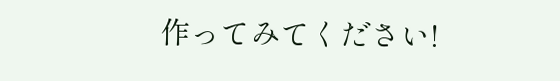作ってみてください!